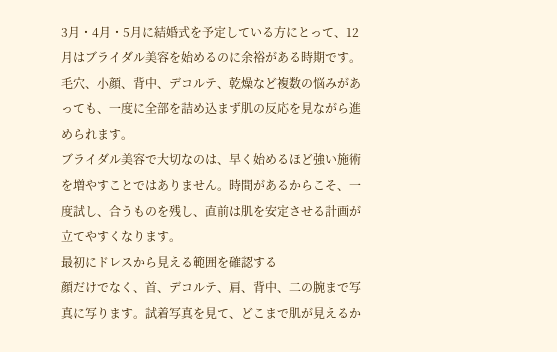3月・4月・5月に結婚式を予定している方にとって、12月はブライダル美容を始めるのに余裕がある時期です。毛穴、小顔、背中、デコルテ、乾燥など複数の悩みがあっても、一度に全部を詰め込まず肌の反応を見ながら進められます。
ブライダル美容で大切なのは、早く始めるほど強い施術を増やすことではありません。時間があるからこそ、一度試し、合うものを残し、直前は肌を安定させる計画が立てやすくなります。
最初にドレスから見える範囲を確認する
顔だけでなく、首、デコルテ、肩、背中、二の腕まで写真に写ります。試着写真を見て、どこまで肌が見えるか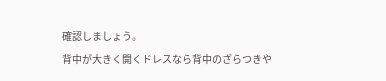確認しましょう。
背中が大きく開くドレスなら背中のざらつきや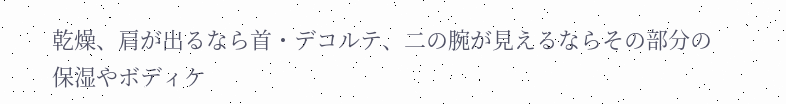乾燥、肩が出るなら首・デコルテ、二の腕が見えるならその部分の保湿やボディケ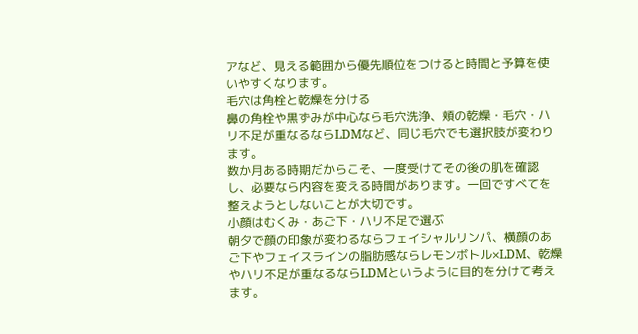アなど、見える範囲から優先順位をつけると時間と予算を使いやすくなります。
毛穴は角栓と乾燥を分ける
鼻の角栓や黒ずみが中心なら毛穴洗浄、頬の乾燥・毛穴・ハリ不足が重なるならLDMなど、同じ毛穴でも選択肢が変わります。
数か月ある時期だからこそ、一度受けてその後の肌を確認し、必要なら内容を変える時間があります。一回ですべてを整えようとしないことが大切です。
小顔はむくみ・あご下・ハリ不足で選ぶ
朝夕で顔の印象が変わるならフェイシャルリンパ、横顔のあご下やフェイスラインの脂肪感ならレモンボトル×LDM、乾燥やハリ不足が重なるならLDMというように目的を分けて考えます。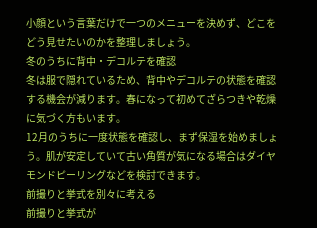小顔という言葉だけで一つのメニューを決めず、どこをどう見せたいのかを整理しましょう。
冬のうちに背中・デコルテを確認
冬は服で隠れているため、背中やデコルテの状態を確認する機会が減ります。春になって初めてざらつきや乾燥に気づく方もいます。
12月のうちに一度状態を確認し、まず保湿を始めましょう。肌が安定していて古い角質が気になる場合はダイヤモンドピーリングなどを検討できます。
前撮りと挙式を別々に考える
前撮りと挙式が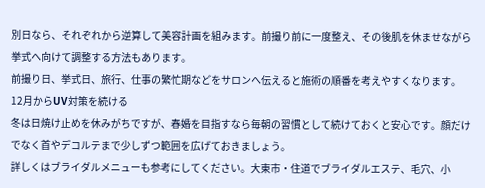別日なら、それぞれから逆算して美容計画を組みます。前撮り前に一度整え、その後肌を休ませながら挙式へ向けて調整する方法もあります。
前撮り日、挙式日、旅行、仕事の繁忙期などをサロンへ伝えると施術の順番を考えやすくなります。
12月からUV対策を続ける
冬は日焼け止めを休みがちですが、春婚を目指すなら毎朝の習慣として続けておくと安心です。顔だけでなく首やデコルテまで少しずつ範囲を広げておきましょう。
詳しくはブライダルメニューも参考にしてください。大東市・住道でブライダルエステ、毛穴、小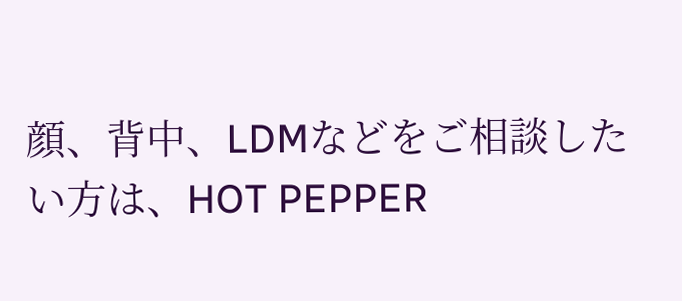顔、背中、LDMなどをご相談したい方は、HOT PEPPER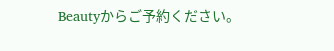Beautyからご予約ください。